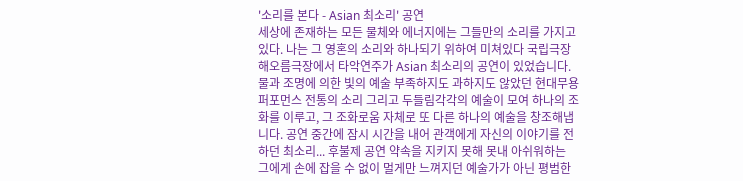'소리를 본다 - Asian 최소리' 공연
세상에 존재하는 모든 물체와 에너지에는 그들만의 소리를 가지고 있다. 나는 그 영혼의 소리와 하나되기 위하여 미쳐있다 국립극장 해오름극장에서 타악연주가 Asian 최소리의 공연이 있었습니다.물과 조명에 의한 빛의 예술 부족하지도 과하지도 않았던 현대무용 퍼포먼스 전통의 소리 그리고 두들림각각의 예술이 모여 하나의 조화를 이루고, 그 조화로움 자체로 또 다른 하나의 예술을 창조해냅니다. 공연 중간에 잠시 시간을 내어 관객에게 자신의 이야기를 전하던 최소리... 후불제 공연 약속을 지키지 못해 못내 아쉬워하는 그에게 손에 잡을 수 없이 멀게만 느껴지던 예술가가 아닌 평범한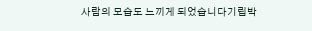사람의 모습도 느끼게 되었습니다기립박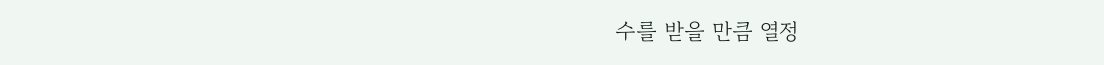수를 받을 만큼 열정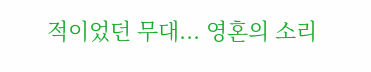적이었던 무대... 영혼의 소리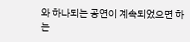와 하나되는 공연이 계속되었으면 하는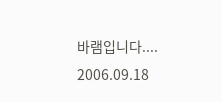바램입니다....
2006.09.18